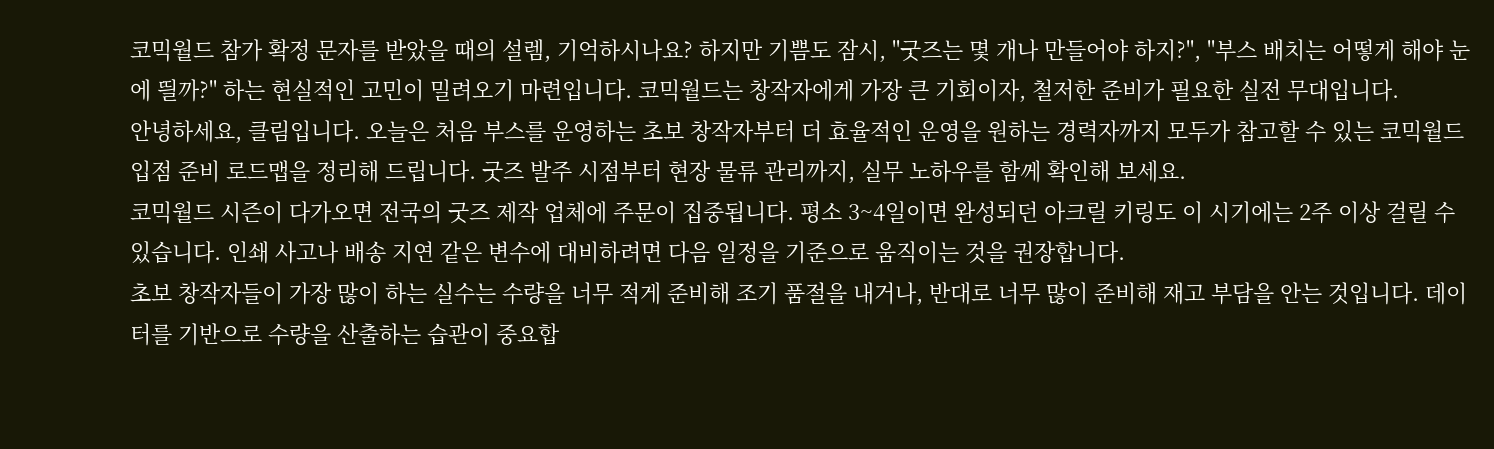코믹월드 참가 확정 문자를 받았을 때의 설렘, 기억하시나요? 하지만 기쁨도 잠시, "굿즈는 몇 개나 만들어야 하지?", "부스 배치는 어떻게 해야 눈에 띌까?" 하는 현실적인 고민이 밀려오기 마련입니다. 코믹월드는 창작자에게 가장 큰 기회이자, 철저한 준비가 필요한 실전 무대입니다.
안녕하세요, 클림입니다. 오늘은 처음 부스를 운영하는 초보 창작자부터 더 효율적인 운영을 원하는 경력자까지 모두가 참고할 수 있는 코믹월드 입점 준비 로드맵을 정리해 드립니다. 굿즈 발주 시점부터 현장 물류 관리까지, 실무 노하우를 함께 확인해 보세요.
코믹월드 시즌이 다가오면 전국의 굿즈 제작 업체에 주문이 집중됩니다. 평소 3~4일이면 완성되던 아크릴 키링도 이 시기에는 2주 이상 걸릴 수 있습니다. 인쇄 사고나 배송 지연 같은 변수에 대비하려면 다음 일정을 기준으로 움직이는 것을 권장합니다.
초보 창작자들이 가장 많이 하는 실수는 수량을 너무 적게 준비해 조기 품절을 내거나, 반대로 너무 많이 준비해 재고 부담을 안는 것입니다. 데이터를 기반으로 수량을 산출하는 습관이 중요합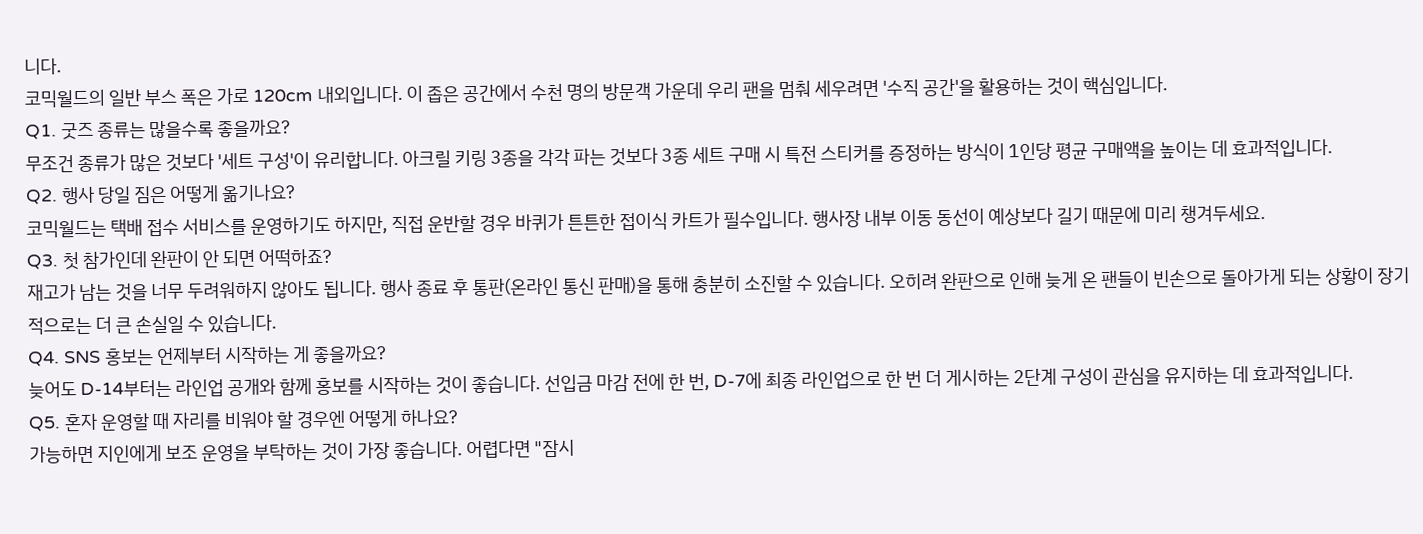니다.
코믹월드의 일반 부스 폭은 가로 120cm 내외입니다. 이 좁은 공간에서 수천 명의 방문객 가운데 우리 팬을 멈춰 세우려면 '수직 공간'을 활용하는 것이 핵심입니다.
Q1. 굿즈 종류는 많을수록 좋을까요?
무조건 종류가 많은 것보다 '세트 구성'이 유리합니다. 아크릴 키링 3종을 각각 파는 것보다 3종 세트 구매 시 특전 스티커를 증정하는 방식이 1인당 평균 구매액을 높이는 데 효과적입니다.
Q2. 행사 당일 짐은 어떻게 옮기나요?
코믹월드는 택배 접수 서비스를 운영하기도 하지만, 직접 운반할 경우 바퀴가 튼튼한 접이식 카트가 필수입니다. 행사장 내부 이동 동선이 예상보다 길기 때문에 미리 챙겨두세요.
Q3. 첫 참가인데 완판이 안 되면 어떡하죠?
재고가 남는 것을 너무 두려워하지 않아도 됩니다. 행사 종료 후 통판(온라인 통신 판매)을 통해 충분히 소진할 수 있습니다. 오히려 완판으로 인해 늦게 온 팬들이 빈손으로 돌아가게 되는 상황이 장기적으로는 더 큰 손실일 수 있습니다.
Q4. SNS 홍보는 언제부터 시작하는 게 좋을까요?
늦어도 D-14부터는 라인업 공개와 함께 홍보를 시작하는 것이 좋습니다. 선입금 마감 전에 한 번, D-7에 최종 라인업으로 한 번 더 게시하는 2단계 구성이 관심을 유지하는 데 효과적입니다.
Q5. 혼자 운영할 때 자리를 비워야 할 경우엔 어떻게 하나요?
가능하면 지인에게 보조 운영을 부탁하는 것이 가장 좋습니다. 어렵다면 "잠시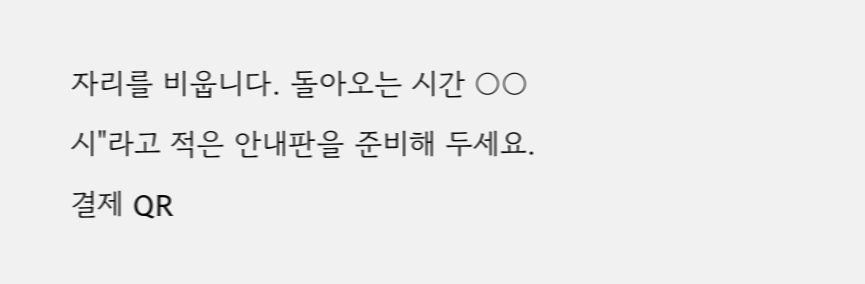자리를 비웁니다. 돌아오는 시간 ○○시"라고 적은 안내판을 준비해 두세요. 결제 QR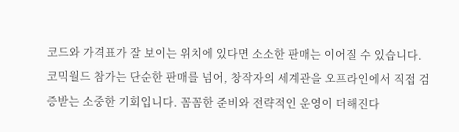코드와 가격표가 잘 보이는 위치에 있다면 소소한 판매는 이어질 수 있습니다.
코믹월드 참가는 단순한 판매를 넘어, 창작자의 세계관을 오프라인에서 직접 검증받는 소중한 기회입니다. 꼼꼼한 준비와 전략적인 운영이 더해진다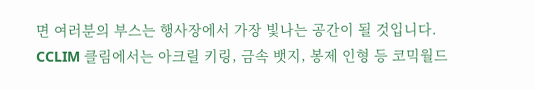면 여러분의 부스는 행사장에서 가장 빛나는 공간이 될 것입니다.
CCLIM 클림에서는 아크릴 키링, 금속 뱃지, 봉제 인형 등 코믹월드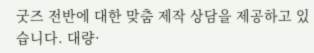굿즈 전반에 대한 맞춤 제작 상담을 제공하고 있습니다. 대량·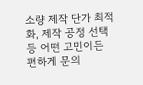소량 제작 단가 최적화, 제작 공정 선택 등 어떤 고민이든 편하게 문의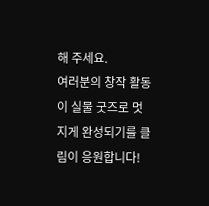해 주세요.
여러분의 창작 활동이 실물 굿즈로 멋지게 완성되기를 클림이 응원합니다!